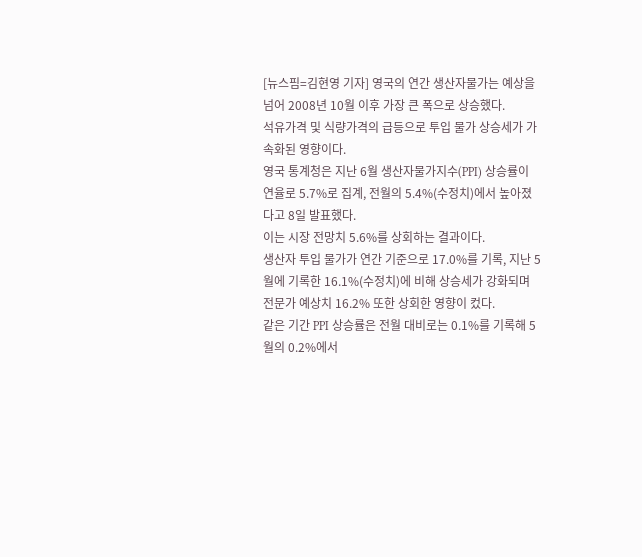[뉴스핌=김현영 기자] 영국의 연간 생산자물가는 예상을 넘어 2008년 10월 이후 가장 큰 폭으로 상승했다.
석유가격 및 식량가격의 급등으로 투입 물가 상승세가 가속화된 영향이다.
영국 통계청은 지난 6월 생산자물가지수(PPI) 상승률이 연율로 5.7%로 집계, 전월의 5.4%(수정치)에서 높아졌다고 8일 발표했다.
이는 시장 전망치 5.6%를 상회하는 결과이다.
생산자 투입 물가가 연간 기준으로 17.0%를 기록, 지난 5월에 기록한 16.1%(수정치)에 비해 상승세가 강화되며 전문가 예상치 16.2% 또한 상회한 영향이 컸다.
같은 기간 PPI 상승률은 전월 대비로는 0.1%를 기록해 5월의 0.2%에서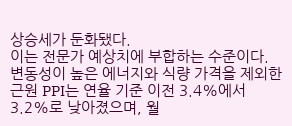상승세가 둔화됐다.
이는 전문가 예상치에 부합하는 수준이다.
변동성이 높은 에너지와 식량 가격을 제외한 근원 PPI는 연율 기준 이전 3.4%에서 3.2%로 낮아졌으며, 월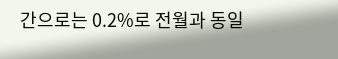간으로는 0.2%로 전월과 동일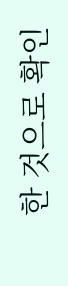한 것으로 확인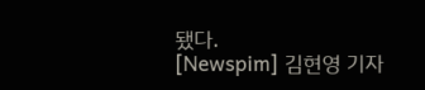됐다.
[Newspim] 김현영 기자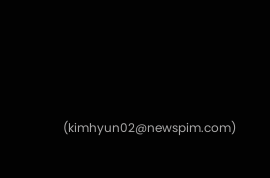(kimhyun02@newspim.com)